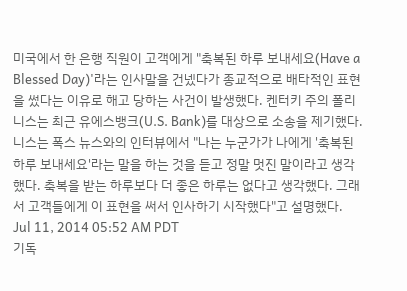미국에서 한 은행 직원이 고객에게 "축복된 하루 보내세요(Have a Blessed Day)'라는 인사말을 건넸다가 종교적으로 배타적인 표현을 썼다는 이유로 해고 당하는 사건이 발생했다. 켄터키 주의 폴리 니스는 최근 유에스뱅크(U.S. Bank)를 대상으로 소송을 제기했다. 니스는 폭스 뉴스와의 인터뷰에서 "나는 누군가가 나에게 '축복된 하루 보내세요'라는 말을 하는 것을 듣고 정말 멋진 말이라고 생각했다. 축복을 받는 하루보다 더 좋은 하루는 없다고 생각했다. 그래서 고객들에게 이 표현을 써서 인사하기 시작했다"고 설명했다. Jul 11, 2014 05:52 AM PDT
기독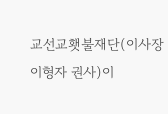교선교횃불재단(이사장 이형자 권사)이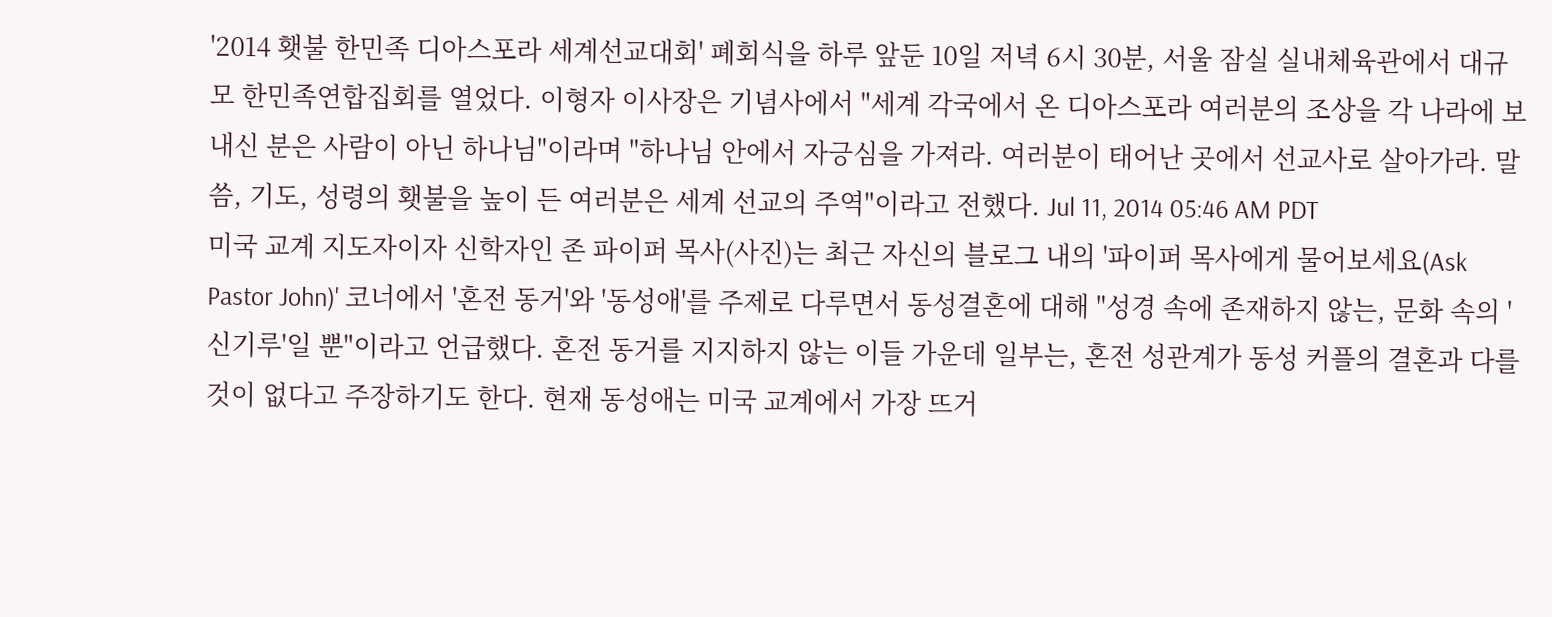'2014 횃불 한민족 디아스포라 세계선교대회' 폐회식을 하루 앞둔 10일 저녁 6시 30분, 서울 잠실 실내체육관에서 대규모 한민족연합집회를 열었다. 이형자 이사장은 기념사에서 "세계 각국에서 온 디아스포라 여러분의 조상을 각 나라에 보내신 분은 사람이 아닌 하나님"이라며 "하나님 안에서 자긍심을 가져라. 여러분이 태어난 곳에서 선교사로 살아가라. 말씀, 기도, 성령의 횃불을 높이 든 여러분은 세계 선교의 주역"이라고 전했다. Jul 11, 2014 05:46 AM PDT
미국 교계 지도자이자 신학자인 존 파이퍼 목사(사진)는 최근 자신의 블로그 내의 '파이퍼 목사에게 물어보세요(Ask Pastor John)' 코너에서 '혼전 동거'와 '동성애'를 주제로 다루면서 동성결혼에 대해 "성경 속에 존재하지 않는, 문화 속의 '신기루'일 뿐"이라고 언급했다. 혼전 동거를 지지하지 않는 이들 가운데 일부는, 혼전 성관계가 동성 커플의 결혼과 다를 것이 없다고 주장하기도 한다. 현재 동성애는 미국 교계에서 가장 뜨거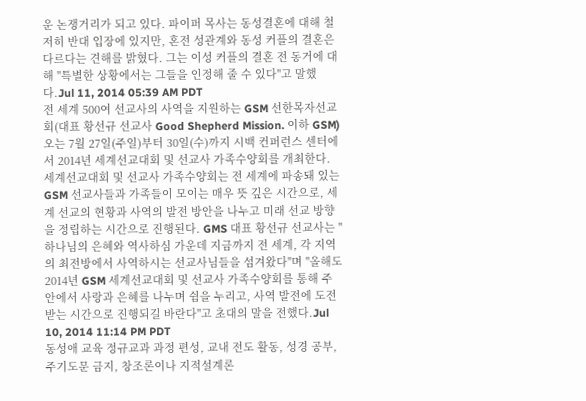운 논쟁거리가 되고 있다. 파이퍼 목사는 동성결혼에 대해 철저히 반대 입장에 있지만, 혼전 성관계와 동성 커플의 결혼은 다르다는 견해를 밝혔다. 그는 이성 커플의 결혼 전 동거에 대해 "특별한 상황에서는 그들을 인정해 줄 수 있다"고 말했다.Jul 11, 2014 05:39 AM PDT
전 세계 500여 선교사의 사역을 지원하는 GSM 선한목자선교회(대표 황선규 선교사 Good Shepherd Mission. 이하 GSM) 오는 7월 27일(주일)부터 30일(수)까지 시백 컨퍼런스 센터에서 2014년 세계선교대회 및 선교사 가족수양회를 개최한다. 세계선교대회 및 선교사 가족수양회는 전 세계에 파송돼 있는 GSM 선교사들과 가족들이 모이는 매우 뜻 깊은 시간으로, 세계 선교의 현황과 사역의 발전 방안을 나누고 미래 선교 방향을 정립하는 시간으로 진행된다. GMS 대표 황선규 선교사는 "하나님의 은혜와 역사하심 가운데 지금까지 전 세계, 각 지역의 최전방에서 사역하시는 선교사님들을 섬겨왔다"며 "올해도 2014년 GSM 세계선교대회 및 선교사 가족수양회를 통해 주 안에서 사랑과 은혜를 나누며 쉼을 누리고, 사역 발전에 도전 받는 시간으로 진행되길 바란다"고 초대의 말을 전했다.Jul 10, 2014 11:14 PM PDT
동성애 교육 정규교과 과정 편성, 교내 전도 활동, 성경 공부, 주기도문 금지, 창조론이나 지적설계론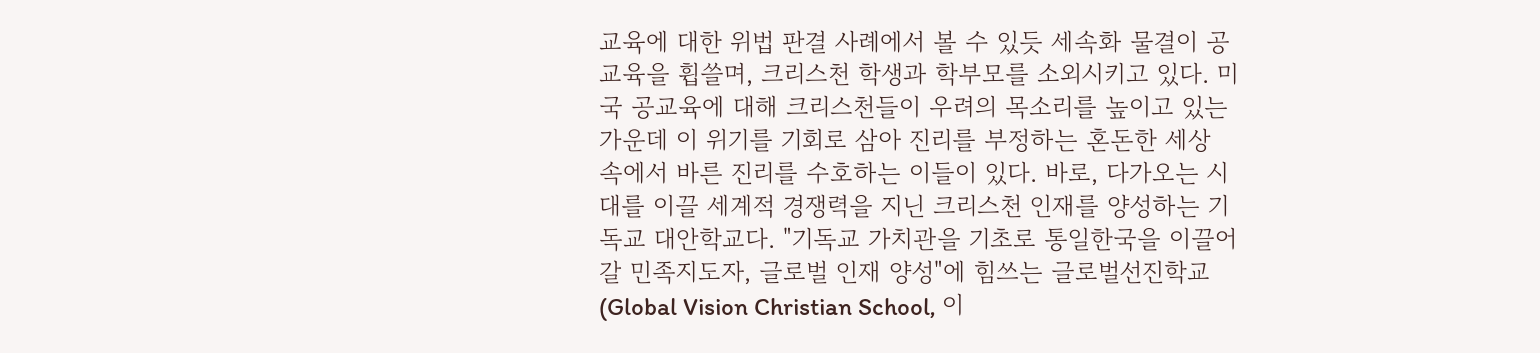교육에 대한 위법 판결 사례에서 볼 수 있듯 세속화 물결이 공교육을 휩쓸며, 크리스천 학생과 학부모를 소외시키고 있다. 미국 공교육에 대해 크리스천들이 우려의 목소리를 높이고 있는 가운데 이 위기를 기회로 삼아 진리를 부정하는 혼돈한 세상 속에서 바른 진리를 수호하는 이들이 있다. 바로, 다가오는 시대를 이끌 세계적 경쟁력을 지닌 크리스천 인재를 양성하는 기독교 대안학교다. "기독교 가치관을 기초로 통일한국을 이끌어 갈 민족지도자, 글로벌 인재 양성"에 힘쓰는 글로벌선진학교(Global Vision Christian School, 이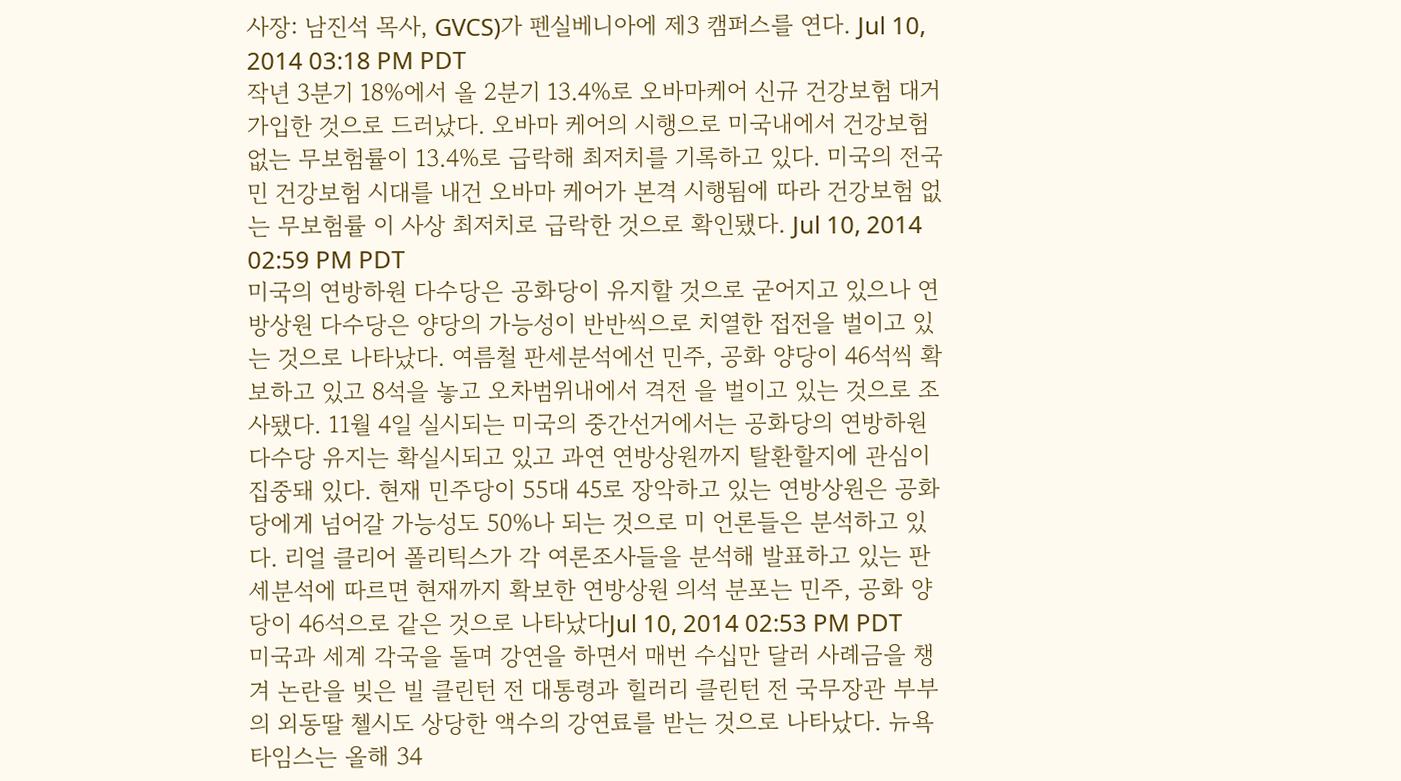사장: 남진석 목사, GVCS)가 펜실베니아에 제3 캠퍼스를 연다. Jul 10, 2014 03:18 PM PDT
작년 3분기 18%에서 올 2분기 13.4%로 오바마케어 신규 건강보험 대거 가입한 것으로 드러났다. 오바마 케어의 시행으로 미국내에서 건강보험 없는 무보험률이 13.4%로 급락해 최저치를 기록하고 있다. 미국의 전국민 건강보험 시대를 내건 오바마 케어가 본격 시행됨에 따라 건강보험 없는 무보험률 이 사상 최저치로 급락한 것으로 확인됐다. Jul 10, 2014 02:59 PM PDT
미국의 연방하원 다수당은 공화당이 유지할 것으로 굳어지고 있으나 연방상원 다수당은 양당의 가능성이 반반씩으로 치열한 접전을 벌이고 있는 것으로 나타났다. 여름철 판세분석에선 민주, 공화 양당이 46석씩 확보하고 있고 8석을 놓고 오차범위내에서 격전 을 벌이고 있는 것으로 조사됐다. 11월 4일 실시되는 미국의 중간선거에서는 공화당의 연방하원 다수당 유지는 확실시되고 있고 과연 연방상원까지 탈환할지에 관심이 집중돼 있다. 현재 민주당이 55대 45로 장악하고 있는 연방상원은 공화당에게 넘어갈 가능성도 50%나 되는 것으로 미 언론들은 분석하고 있다. 리얼 클리어 폴리틱스가 각 여론조사들을 분석해 발표하고 있는 판세분석에 따르면 현재까지 확보한 연방상원 의석 분포는 민주, 공화 양당이 46석으로 같은 것으로 나타났다Jul 10, 2014 02:53 PM PDT
미국과 세계 각국을 돌며 강연을 하면서 매번 수십만 달러 사례금을 챙겨 논란을 빚은 빌 클린턴 전 대통령과 힐러리 클린턴 전 국무장관 부부의 외동딸 첼시도 상당한 액수의 강연료를 받는 것으로 나타났다. 뉴욕타임스는 올해 34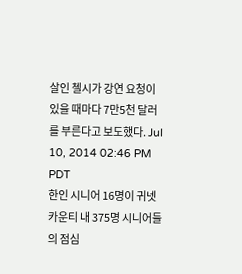살인 첼시가 강연 요청이 있을 때마다 7만5천 달러를 부른다고 보도했다. Jul 10, 2014 02:46 PM PDT
한인 시니어 16명이 귀넷카운티 내 375명 시니어들의 점심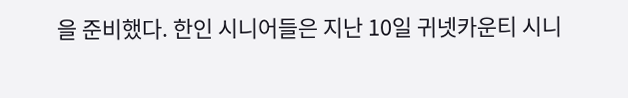을 준비했다. 한인 시니어들은 지난 10일 귀넷카운티 시니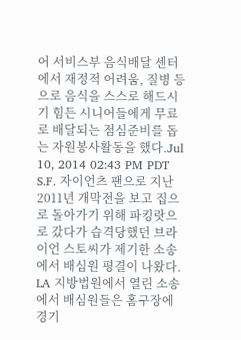어 서비스부 음식배달 센터에서 재정적 어려움, 질병 등으로 음식을 스스로 해드시기 힘든 시니어들에게 무료로 배달되는 점심준비를 돕는 자원봉사활동을 했다.Jul 10, 2014 02:43 PM PDT
S.F. 자이언츠 팬으로 지난2011년 개막전을 보고 집으로 돌아가기 위해 파킹랏으로 갔다가 습격당했던 브라이언 스토씨가 제기한 소송에서 배심원 평결이 나왔다. LA 지방법원에서 열린 소송에서 배심원들은 홈구장에 경기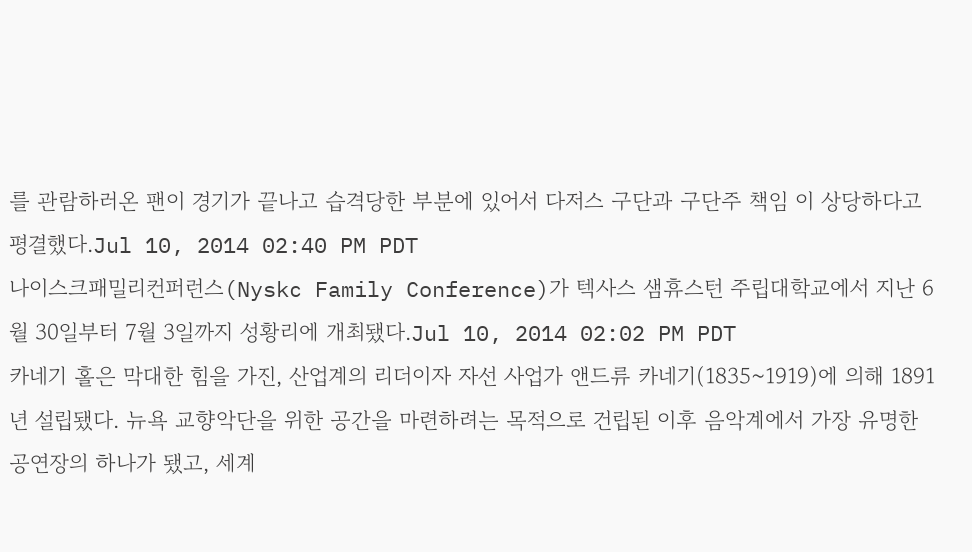를 관람하러온 팬이 경기가 끝나고 습격당한 부분에 있어서 다저스 구단과 구단주 책임 이 상당하다고 평결했다.Jul 10, 2014 02:40 PM PDT
나이스크패밀리컨퍼런스(Nyskc Family Conference)가 텍사스 샘휴스턴 주립대학교에서 지난 6월 30일부터 7월 3일까지 성황리에 개최됐다.Jul 10, 2014 02:02 PM PDT
카네기 홀은 막대한 힘을 가진, 산업계의 리더이자 자선 사업가 앤드류 카네기(1835~1919)에 의해 1891년 설립됐다. 뉴욕 교향악단을 위한 공간을 마련하려는 목적으로 건립된 이후 음악계에서 가장 유명한 공연장의 하나가 됐고, 세계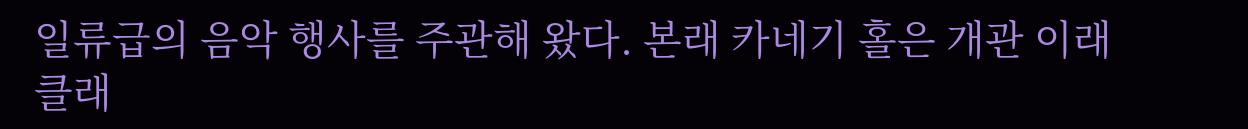일류급의 음악 행사를 주관해 왔다. 본래 카네기 홀은 개관 이래 클래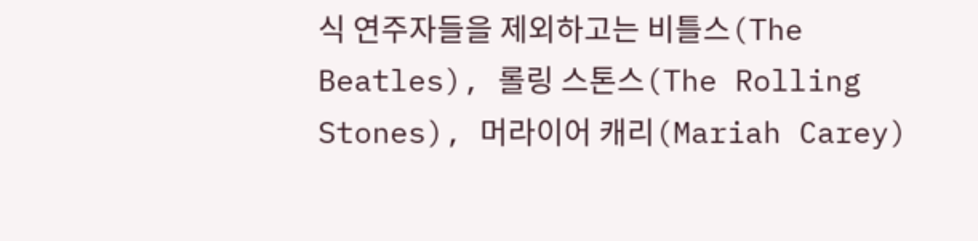식 연주자들을 제외하고는 비틀스(The Beatles), 롤링 스톤스(The Rolling Stones), 머라이어 캐리(Mariah Carey)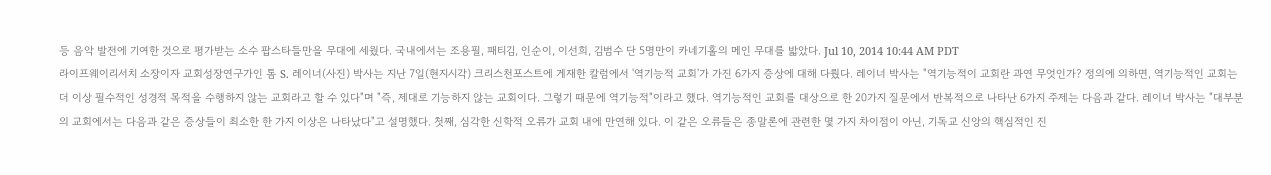등 음악 발전에 기여한 것으로 평가받는 소수 팝스타들만을 무대에 세웠다. 국내에서는 조용필, 패티김, 인순이, 이선희, 김범수 단 5명만이 카네기홀의 메인 무대를 밟았다. Jul 10, 2014 10:44 AM PDT
라이프웨이리서치 소장이자 교회성장연구가인 톰 S. 레이너(사진) 박사는 지난 7일(현지시각) 크리스천포스트에 게재한 칼럼에서 '역기능적 교회'가 가진 6가지 증상에 대해 다뤘다. 레이너 박사는 "역기능적이 교회란 과연 무엇인가? 정의에 의하면, 역기능적인 교회는 더 이상 필수적인 성경적 목적을 수행하지 않는 교회라고 할 수 있다"며 "즉, 제대로 기능하지 않는 교회이다. 그렇기 때문에 역기능적"이라고 했다. 역기능적인 교회를 대상으로 한 20가지 질문에서 반복적으로 나타난 6가지 주제는 다음과 같다. 레이너 박사는 "대부분의 교회에서는 다음과 같은 증상들이 최소한 한 가지 이상은 나타났다"고 설명했다. 첫째, 심각한 신학적 오류가 교회 내에 만연해 있다. 이 같은 오류들은 종말론에 관련한 몇 가지 차이점이 아닌, 기독교 신앙의 핵심적인 진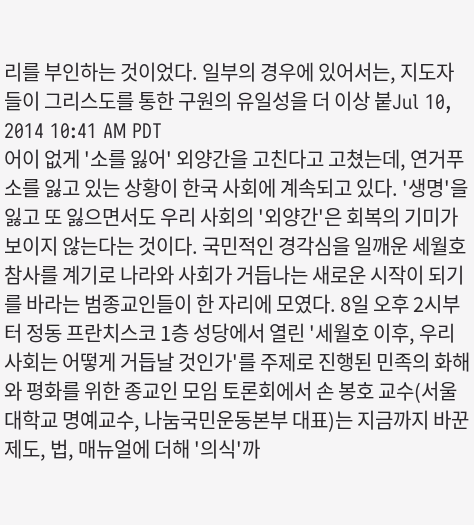리를 부인하는 것이었다. 일부의 경우에 있어서는, 지도자들이 그리스도를 통한 구원의 유일성을 더 이상 붙Jul 10, 2014 10:41 AM PDT
어이 없게 '소를 잃어' 외양간을 고친다고 고쳤는데, 연거푸 소를 잃고 있는 상황이 한국 사회에 계속되고 있다. '생명'을 잃고 또 잃으면서도 우리 사회의 '외양간'은 회복의 기미가 보이지 않는다는 것이다. 국민적인 경각심을 일깨운 세월호 참사를 계기로 나라와 사회가 거듭나는 새로운 시작이 되기를 바라는 범종교인들이 한 자리에 모였다. 8일 오후 2시부터 정동 프란치스코 1층 성당에서 열린 '세월호 이후, 우리 사회는 어떻게 거듭날 것인가'를 주제로 진행된 민족의 화해와 평화를 위한 종교인 모임 토론회에서 손 봉호 교수(서울대학교 명예교수, 나눔국민운동본부 대표)는 지금까지 바꾼 제도, 법, 매뉴얼에 더해 '의식'까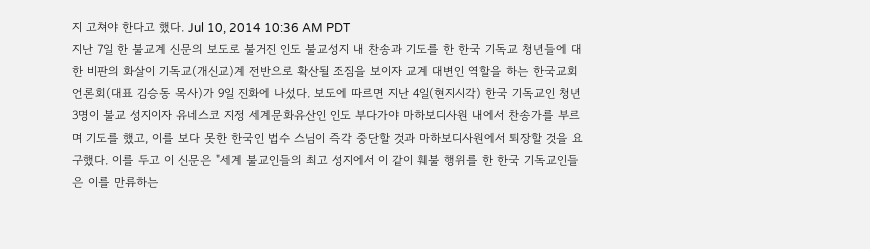지 고쳐야 한다고 했다. Jul 10, 2014 10:36 AM PDT
지난 7일 한 불교계 신문의 보도로 불거진 인도 불교성지 내 찬송과 기도를 한 한국 기독교 청년들에 대한 비판의 화살이 기독교(개신교)계 전반으로 확산될 조짐을 보이자 교계 대변인 역할을 하는 한국교회언론회(대표 김승동 목사)가 9일 진화에 나섰다. 보도에 따르면 지난 4일(현지시각) 한국 기독교인 청년 3명이 불교 성지이자 유네스코 지정 세계문화유산인 인도 부다가야 마하보디사원 내에서 찬송가를 부르며 기도를 했고, 이를 보다 못한 한국인 법수 스님이 즉각 중단할 것과 마하보디사원에서 퇴장할 것을 요구했다. 이를 두고 이 신문은 "세계 불교인들의 최고 성지에서 이 같이 훼불 행위를 한 한국 기독교인들은 이를 만류하는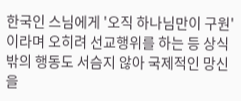한국인 스님에게 '오직 하나님만이 구원'이라며 오히려 선교행위를 하는 등 상식 밖의 행동도 서슴지 않아 국제적인 망신을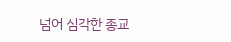넘어 심각한 종교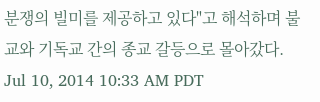분쟁의 빌미를 제공하고 있다"고 해석하며 불교와 기독교 간의 종교 갈등으로 몰아갔다. Jul 10, 2014 10:33 AM PDT